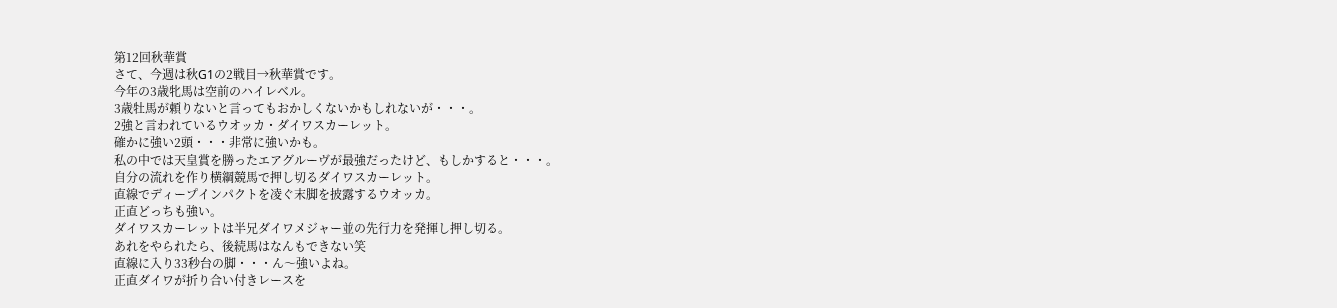第12回秋華賞
さて、今週は秋G1の2戦目→秋華賞です。
今年の3歳牝馬は空前のハイレベル。
3歳牡馬が頼りないと言ってもおかしくないかもしれないが・・・。
2強と言われているウオッカ・ダイワスカーレット。
確かに強い2頭・・・非常に強いかも。
私の中では天皇賞を勝ったエアグルーヴが最強だったけど、もしかすると・・・。
自分の流れを作り横綱競馬で押し切るダイワスカーレット。
直線でディープインパクトを凌ぐ末脚を披露するウオッカ。
正直どっちも強い。
ダイワスカーレットは半兄ダイワメジャー並の先行力を発揮し押し切る。
あれをやられたら、後続馬はなんもできない笑
直線に入り33秒台の脚・・・ん〜強いよね。
正直ダイワが折り合い付きレースを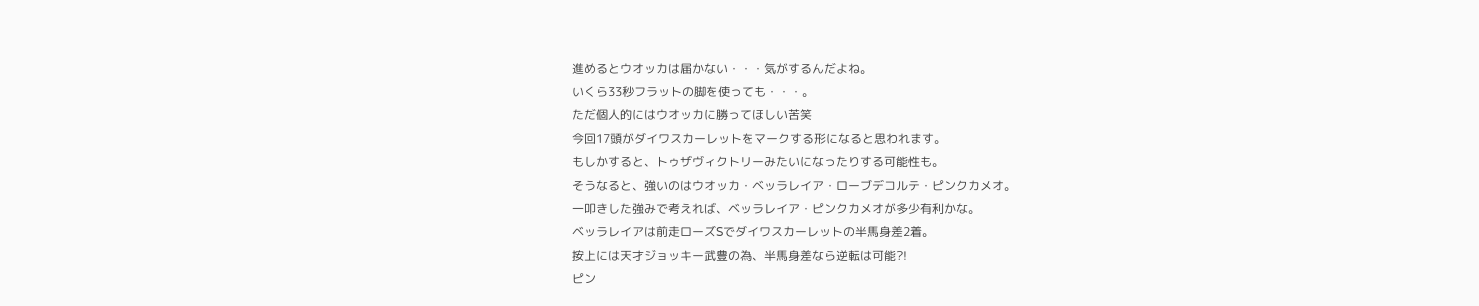進めるとウオッカは届かない・・・気がするんだよね。
いくら33秒フラットの脚を使っても・・・。
ただ個人的にはウオッカに勝ってほしい苦笑
今回17頭がダイワスカーレットをマークする形になると思われます。
もしかすると、トゥザヴィクトリーみたいになったりする可能性も。
そうなると、強いのはウオッカ・ベッラレイア・ローブデコルテ・ピンクカメオ。
一叩きした強みで考えれば、ベッラレイア・ピンクカメオが多少有利かな。
ベッラレイアは前走ローズSでダイワスカーレットの半馬身差2着。
按上には天才ジョッキー武豊の為、半馬身差なら逆転は可能?!
ピン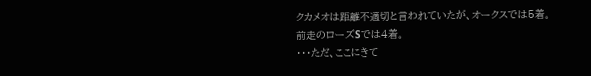クカメオは距離不適切と言われていたが、オークスでは5着。
前走のローズSでは4着。
・・・ただ、ここにきて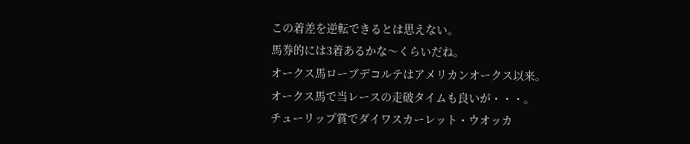この着差を逆転できるとは思えない。
馬券的には3着あるかな〜くらいだね。
オークス馬ローブデコルテはアメリカンオークス以来。
オークス馬で当レースの走破タイムも良いが・・・。
チューリップ賞でダイワスカーレット・ウオッカ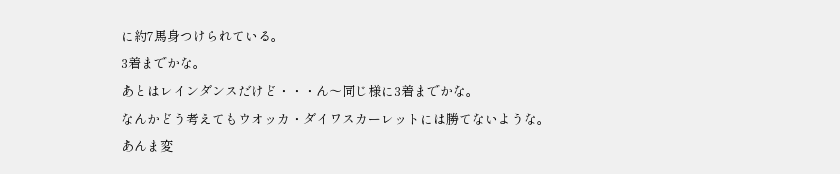に約7馬身つけられている。
3着までかな。
あとはレインダンスだけど・・・ん〜同じ様に3着までかな。
なんかどう考えてもウオッカ・ダイワスカーレットには勝てないような。
あんま変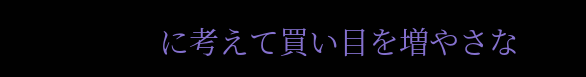に考えて買い目を増やさな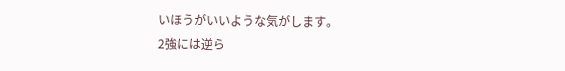いほうがいいような気がします。
2強には逆ら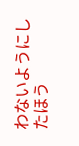わないようにしたほう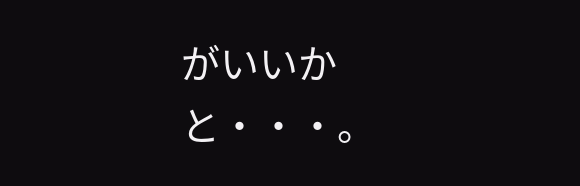がいいかと・・・。